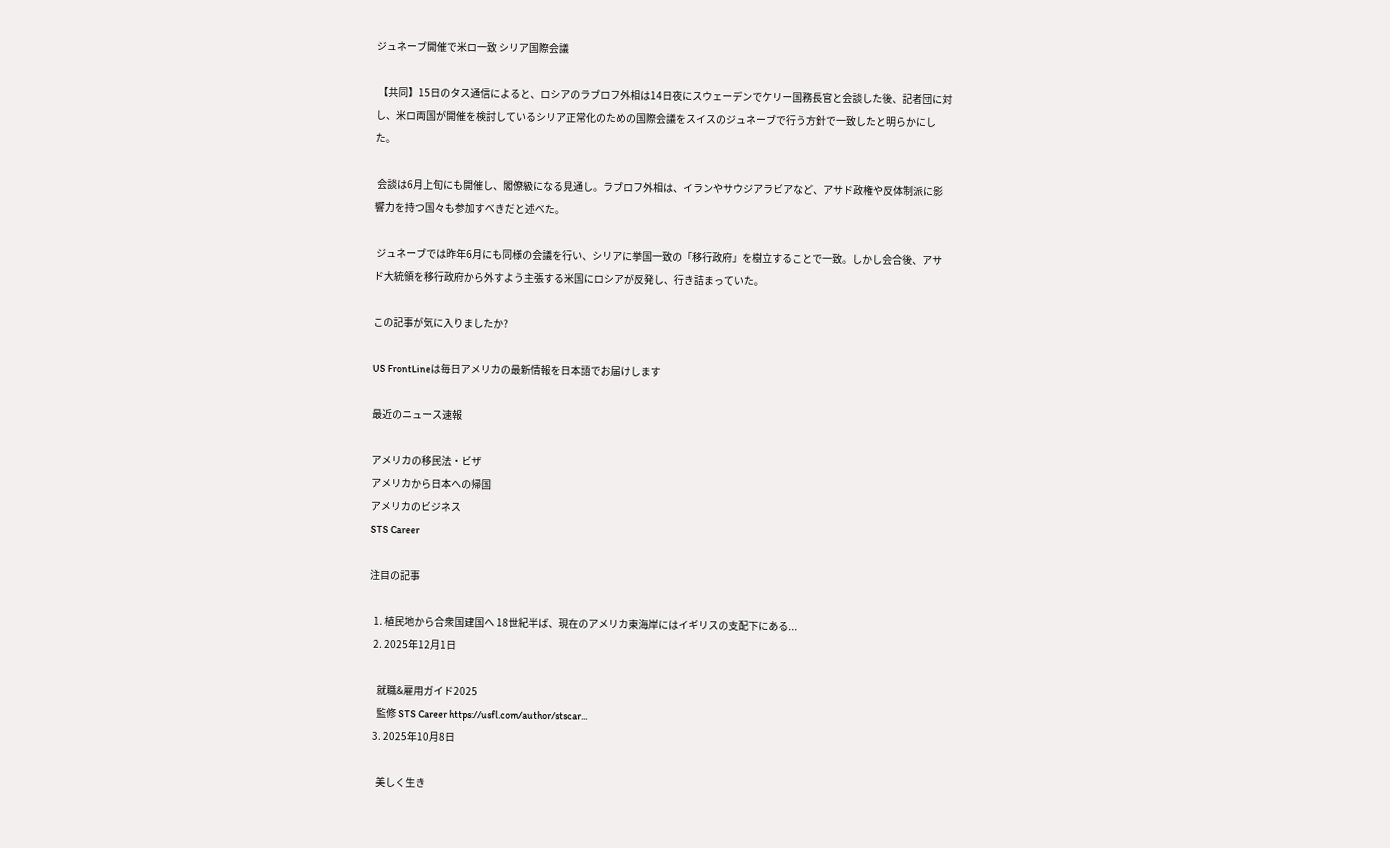ジュネーブ開催で米ロ一致 シリア国際会議

 【共同】15日のタス通信によると、ロシアのラブロフ外相は14日夜にスウェーデンでケリー国務長官と会談した後、記者団に対し、米ロ両国が開催を検討しているシリア正常化のための国際会議をスイスのジュネーブで行う方針で一致したと明らかにした。

 会談は6月上旬にも開催し、閣僚級になる見通し。ラブロフ外相は、イランやサウジアラビアなど、アサド政権や反体制派に影響力を持つ国々も参加すべきだと述べた。

 ジュネーブでは昨年6月にも同様の会議を行い、シリアに挙国一致の「移行政府」を樹立することで一致。しかし会合後、アサド大統領を移行政府から外すよう主張する米国にロシアが反発し、行き詰まっていた。

この記事が気に入りましたか?

US FrontLineは毎日アメリカの最新情報を日本語でお届けします

最近のニュース速報

アメリカの移民法・ビザ
アメリカから日本への帰国
アメリカのビジネス
STS Career

注目の記事

  1. 植民地から合衆国建国へ 18世紀半ば、現在のアメリカ東海岸にはイギリスの支配下にある...
  2. 2025年12月1日

    就職&雇用ガイド2025
    監修 STS Career https://usfl.com/author/stscar...
  3. 2025年10月8日

    美しく生き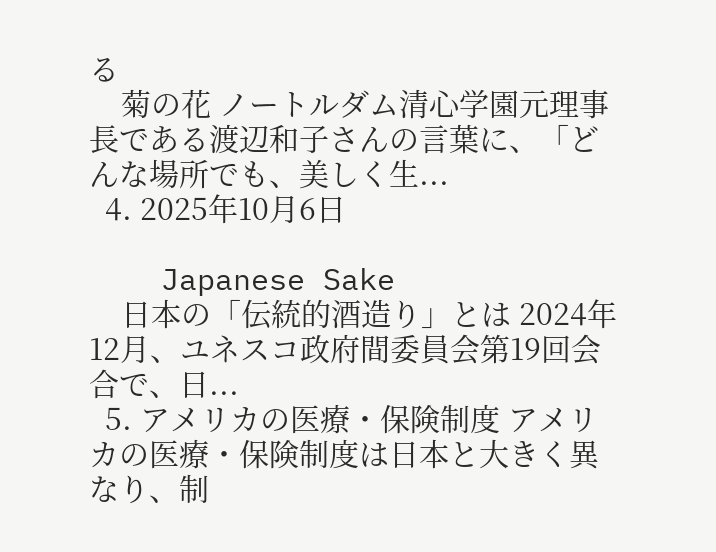る
    菊の花 ノートルダム清心学園元理事長である渡辺和子さんの言葉に、「どんな場所でも、美しく生...
  4. 2025年10月6日

    Japanese Sake
    日本の「伝統的酒造り」とは 2024年12月、ユネスコ政府間委員会第19回会合で、日...
  5. アメリカの医療・保険制度 アメリカの医療・保険制度は日本と大きく異なり、制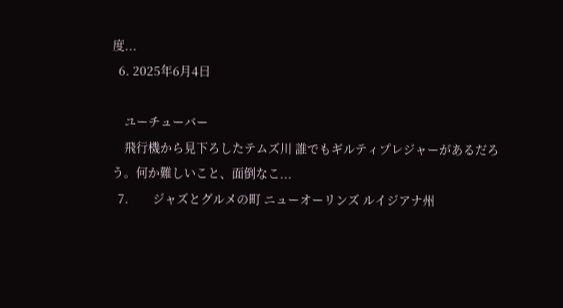度...
  6. 2025年6月4日

    ユーチューバー
    飛行機から見下ろしたテムズ川 誰でもギルティプレジャーがあるだろう。何か難しいこと、面倒なこ...
  7.        ジャズとグルメの町 ニューオーリンズ ルイジアナ州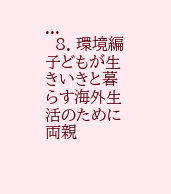...
  8. 環境編 子どもが生きいきと暮らす海外生活のために 両親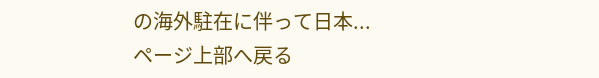の海外駐在に伴って日本...
ページ上部へ戻る